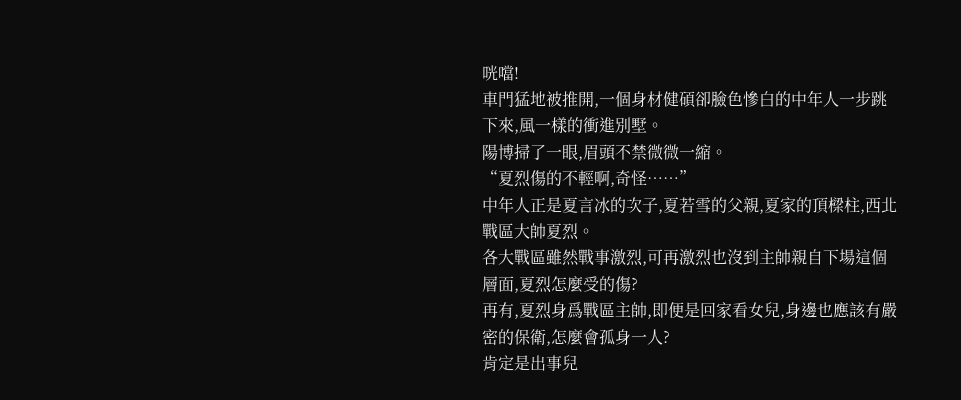咣噹!
車門猛地被推開,一個身材健碩卻臉色慘白的中年人一步跳下來,風一樣的衝進別墅。
陽博掃了一眼,眉頭不禁微微一縮。
“夏烈傷的不輕啊,奇怪……”
中年人正是夏言冰的次子,夏若雪的父親,夏家的頂樑柱,西北戰區大帥夏烈。
各大戰區雖然戰事激烈,可再激烈也沒到主帥親自下場這個層面,夏烈怎麼受的傷?
再有,夏烈身爲戰區主帥,即便是回家看女兒,身邊也應該有嚴密的保衛,怎麼會孤身一人?
肯定是出事兒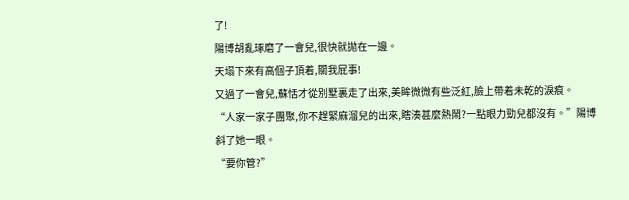了!
陽博胡亂琢磨了一會兒,很快就拋在一邊。
天塌下來有高個子頂着,關我屁事!
又過了一會兒,蘇恬才從別墅裏走了出來,美眸微微有些泛紅,臉上帶着未乾的淚痕。
“人家一家子團聚,你不趕緊麻溜兒的出來,瞎湊甚麼熱鬧?一點眼力勁兒都沒有。”陽博斜了她一眼。
“要你管?”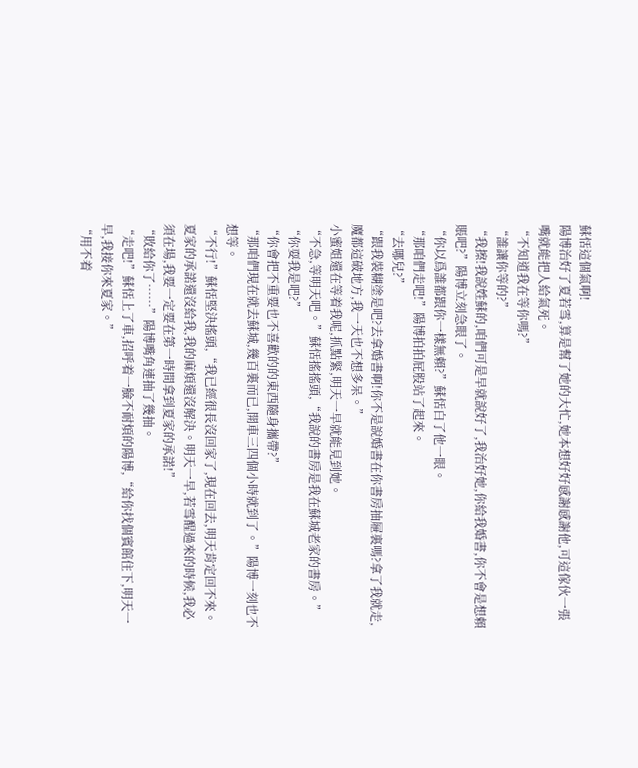蘇恬這個氣啊!
陽博治好了夏若雪,算是幫了她的大忙,她本想好好感謝感謝他,可這傢伙一張嘴就能把人給氣死。
“不知道我在等你嗎?”
“誰讓你等的?”
“我擦!我說姓蘇的,咱們可是早就說好了,我治好她,你給我婚書,你不會是想賴賬吧?”陽博立刻急眼了。
“你以爲誰都跟你一樣無賴?”蘇恬白了他一眼。
“那咱們走吧!”陽博拍拍屁股站了起來。
“去哪兒?”
“跟我裝糊塗是吧?去拿婚書啊!你不是說婚書在你書房抽屜裏嗎?拿了我就走,魔都這破地方,我一天也不想多呆。”
小蜜姐還在等着我呢,抓點緊,明天一早就能見到她。
“不急,等明天吧。”蘇恬搖搖頭,“我說的書房是我在蘇城老家的書房。”
“你耍我是吧?”
“你會把不重要也不喜歡的的東西隨身攜帶?”
“那咱們現在就去蘇城,幾百裏而已,開車三四個小時就到了。”陽博一刻也不想等。
“不行!”蘇恬堅決搖頭,“我已經很長沒回家了,現在回去,明天肯定回不來。夏家的承諾還沒給我,我的麻煩還沒解決。明天一早,若雪醒過來的時候,我必須在場,我要一定要在第一時間拿到夏家的承諾!”
“敗給你了……”陽博嘴角連抽了幾抽。
“走吧!”蘇恬上了車,招呼着一臉不耐煩的陽博,“給你找個賓館住下,明天一早,我接你來夏家。”
“用不着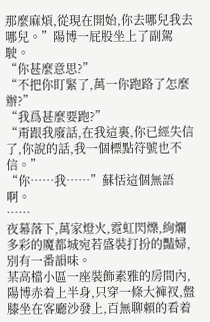那麼麻煩,從現在開始,你去哪兒我去哪兒。”陽博一屁股坐上了副駕駛。
“你甚麼意思?”
“不把你盯緊了,萬一你跑路了怎麼辦?”
“我爲甚麼要跑?”
“甭跟我廢話,在我這裏,你已經失信了,你說的話,我一個標點符號也不信。”
“你……我……”蘇恬這個無語啊。
……
夜幕落下,萬家燈火,霓虹閃爍,絢爛多彩的魔都城宛若盛裝打扮的豔婦,別有一番韻味。
某高檔小區一座裝飾素雅的房間內,陽博赤着上半身,只穿一條大褲衩,盤膝坐在客廳沙發上,百無聊賴的看着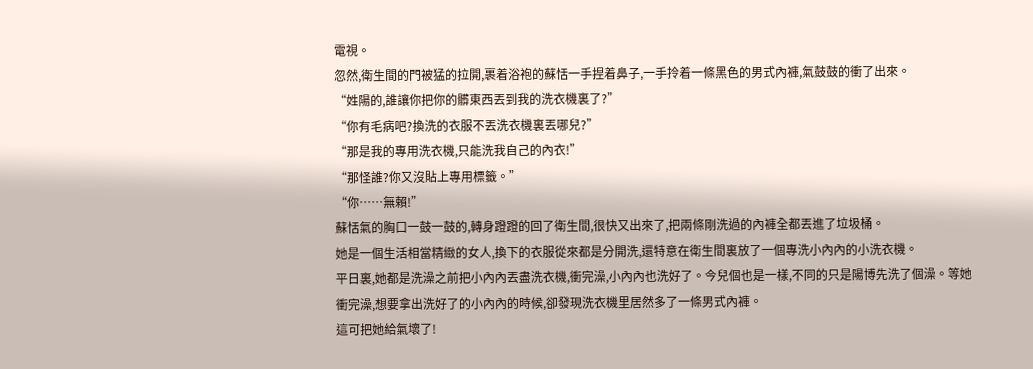電視。
忽然,衛生間的門被猛的拉開,裹着浴袍的蘇恬一手捏着鼻子,一手拎着一條黑色的男式內褲,氣鼓鼓的衝了出來。
“姓陽的,誰讓你把你的髒東西丟到我的洗衣機裏了?”
“你有毛病吧?換洗的衣服不丟洗衣機裏丟哪兒?”
“那是我的專用洗衣機,只能洗我自己的內衣!”
“那怪誰?你又沒貼上專用標籤。”
“你……無賴!”
蘇恬氣的胸口一鼓一鼓的,轉身蹬蹬的回了衛生間,很快又出來了,把兩條剛洗過的內褲全都丟進了垃圾桶。
她是一個生活相當精緻的女人,換下的衣服從來都是分開洗,還特意在衛生間裏放了一個專洗小內內的小洗衣機。
平日裏,她都是洗澡之前把小內內丟盡洗衣機,衝完澡,小內內也洗好了。今兒個也是一樣,不同的只是陽博先洗了個澡。等她衝完澡,想要拿出洗好了的小內內的時候,卻發現洗衣機里居然多了一條男式內褲。
這可把她給氣壞了!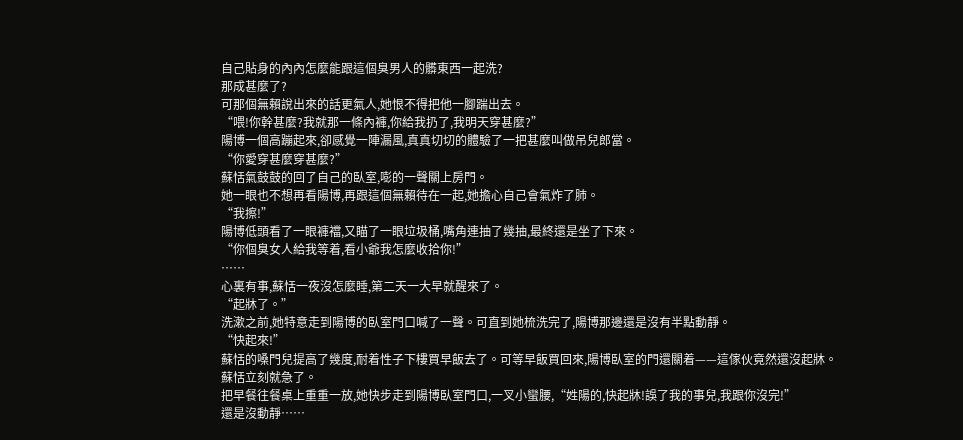自己貼身的內內怎麼能跟這個臭男人的髒東西一起洗?
那成甚麼了?
可那個無賴說出來的話更氣人,她恨不得把他一腳踹出去。
“喂!你幹甚麼?我就那一條內褲,你給我扔了,我明天穿甚麼?”
陽博一個高蹦起來,卻感覺一陣漏風,真真切切的體驗了一把甚麼叫做吊兒郎當。
“你愛穿甚麼穿甚麼?”
蘇恬氣鼓鼓的回了自己的臥室,嘭的一聲關上房門。
她一眼也不想再看陽博,再跟這個無賴待在一起,她擔心自己會氣炸了肺。
“我擦!”
陽博低頭看了一眼褲襠,又瞄了一眼垃圾桶,嘴角連抽了幾抽,最終還是坐了下來。
“你個臭女人給我等着,看小爺我怎麼收拾你!”
……
心裏有事,蘇恬一夜沒怎麼睡,第二天一大早就醒來了。
“起牀了。”
洗漱之前,她特意走到陽博的臥室門口喊了一聲。可直到她梳洗完了,陽博那邊還是沒有半點動靜。
“快起來!”
蘇恬的嗓門兒提高了幾度,耐着性子下樓買早飯去了。可等早飯買回來,陽博臥室的門還關着——這傢伙竟然還沒起牀。
蘇恬立刻就急了。
把早餐往餐桌上重重一放,她快步走到陽博臥室門口,一叉小蠻腰,“姓陽的,快起牀!誤了我的事兒,我跟你沒完!”
還是沒動靜……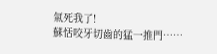氣死我了!
蘇恬咬牙切齒的猛一推門……